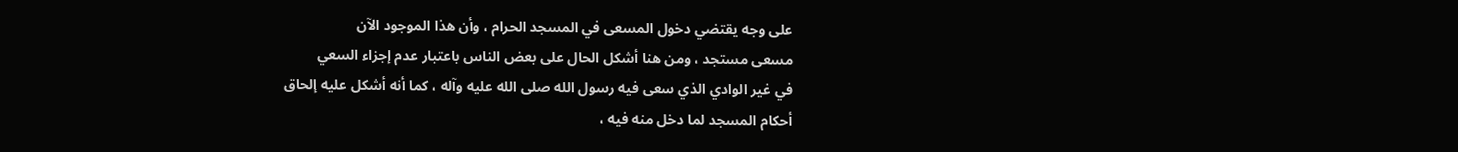على وجه يقتضي دخول المسعى في المسجد الحرام ، وأن هذا الموجود الآن
مسعى مستجد ، ومن هنا أشكل الحال على بعض الناس باعتبار عدم إجزاء السعي
في غير الوادي الذي سعى فيه رسول الله صلى الله عليه وآله ، كما أنه أشكل عليه إلحاق
أحكام المسجد لما دخل منه فيه ،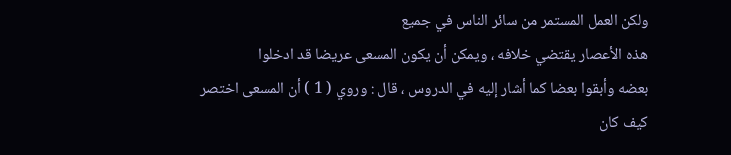ولكن العمل المستمر من سائر الناس في جميع
هذه الأعصار يقتضي خلافه ، ويمكن أن يكون المسعى عريضا قد ادخلوا
بعضه وأبقوا بعضا كما أشار إليه في الدروس ، قال : وروي ( 1 ) أن المسعى اختصر
كيف كان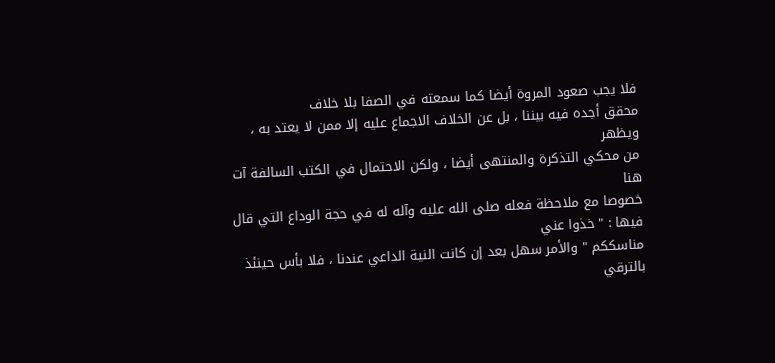فلا يجب صعود المروة أيضا كما سمعته في الصفا بلا خلاف
محقق أجده فيه بيننا ، بل عن الخلاف الاجماع عليه إلا ممن لا يعتد به ، ويظهر
من محكي التذكرة والمنتهى أيضا ، ولكن الاحتمال في الكتب السالفة آت هنا
خصوصا مع ملاحظة فعله صلى الله عليه وآله له في حجة الوداع التي قال فيها : " خذوا عني
مناسككم " والأمر سهل بعد إن كانت النية الداعي عندنا ، فلا بأس حينئذ
بالترقي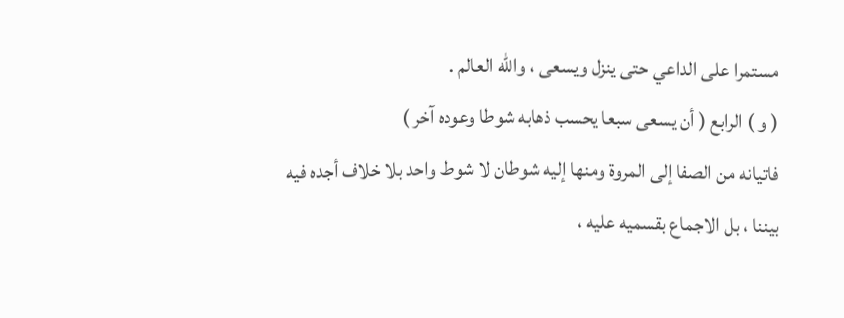مستمرا على الداعي حتى ينزل ويسعى ، والله العالم .
( و ) الرابع ( أن يسعى سبعا يحسب ذهابه شوطا وعوده آخر )
فاتيانه من الصفا إلى المروة ومنها إليه شوطان لا شوط واحد بلا خلاف أجده فيه
بيننا ، بل الاجماع بقسميه عليه ،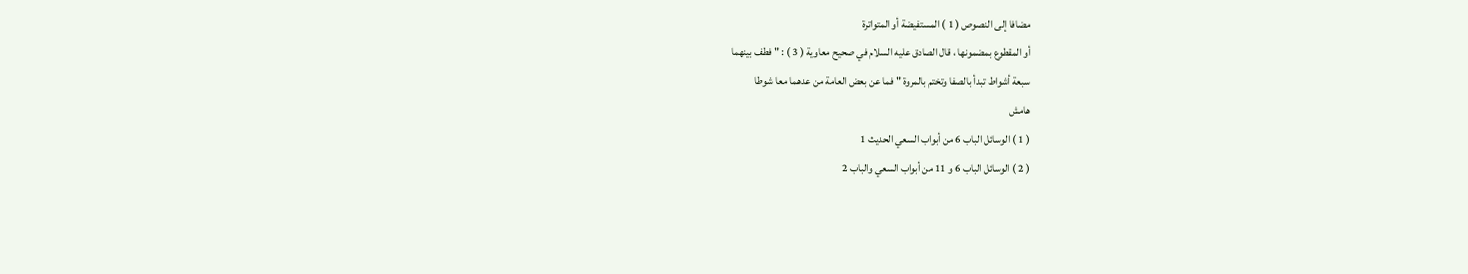مضافا إلى النصوص ( 1 ) المستفيضة أو المتواترة
أو المقطوع بمضمونها ، قال الصادق عليه السلام في صحيح معاوية ( 3 ) : " فطف بينهما
سبعة أشواط تبدأ بالصفا وتختم بالمروة " فما عن بعض العامة من عدهما معا شوطا
هامش
( 1 ) الوسائل الباب 6 من أبواب السعي الحديث 1
( 2 ) الوسائل الباب 6 و 11 من أبواب السعي والباب 2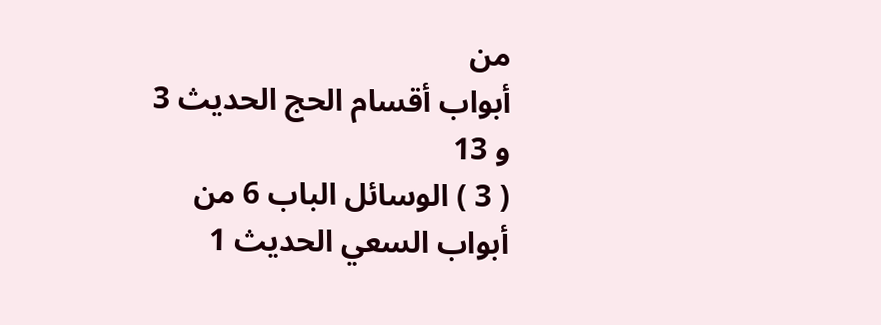من
أبواب أقسام الحج الحديث 3 و 13
( 3 ) الوسائل الباب 6 من أبواب السعي الحديث 1